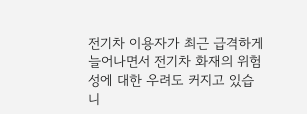전기차 이용자가 최근 급격하게 늘어나면서 전기차 화재의 위험성에 대한 우려도 커지고 있습니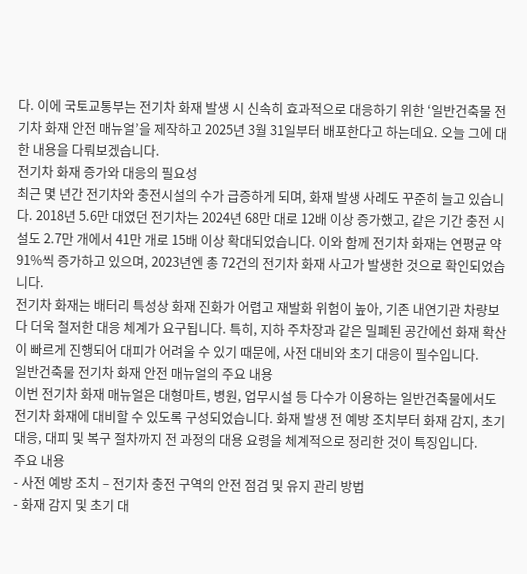다. 이에 국토교통부는 전기차 화재 발생 시 신속히 효과적으로 대응하기 위한 ‘일반건축물 전기차 화재 안전 매뉴얼’을 제작하고 2025년 3월 31일부터 배포한다고 하는데요. 오늘 그에 대한 내용을 다뤄보겠습니다.
전기차 화재 증가와 대응의 필요성
최근 몇 년간 전기차와 충전시설의 수가 급증하게 되며, 화재 발생 사례도 꾸준히 늘고 있습니다. 2018년 5.6만 대였던 전기차는 2024년 68만 대로 12배 이상 증가했고, 같은 기간 충전 시설도 2.7만 개에서 41만 개로 15배 이상 확대되었습니다. 이와 함께 전기차 화재는 연평균 약 91%씩 증가하고 있으며, 2023년엔 총 72건의 전기차 화재 사고가 발생한 것으로 확인되었습니다.
전기차 화재는 배터리 특성상 화재 진화가 어렵고 재발화 위험이 높아, 기존 내연기관 차량보다 더욱 철저한 대응 체계가 요구됩니다. 특히, 지하 주차장과 같은 밀폐된 공간에선 화재 확산이 빠르게 진행되어 대피가 어려울 수 있기 때문에, 사전 대비와 초기 대응이 필수입니다.
일반건축물 전기차 화재 안전 매뉴얼의 주요 내용
이번 전기차 화재 매뉴얼은 대형마트, 병원, 업무시설 등 다수가 이용하는 일반건축물에서도 전기차 화재에 대비할 수 있도록 구성되었습니다. 화재 발생 전 예방 조치부터 화재 감지, 초기 대응, 대피 및 복구 절차까지 전 과정의 대용 요령을 체계적으로 정리한 것이 특징입니다.
주요 내용
- 사전 예방 조치 – 전기차 충전 구역의 안전 점검 및 유지 관리 방법
- 화재 감지 및 초기 대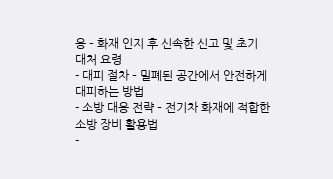응 – 화재 인지 후 신속한 신고 및 초기 대처 요령
- 대피 절차 – 밀폐된 공간에서 안전하게 대피하는 방법
- 소방 대응 전략 – 전기차 화재에 적합한 소방 장비 활용법
-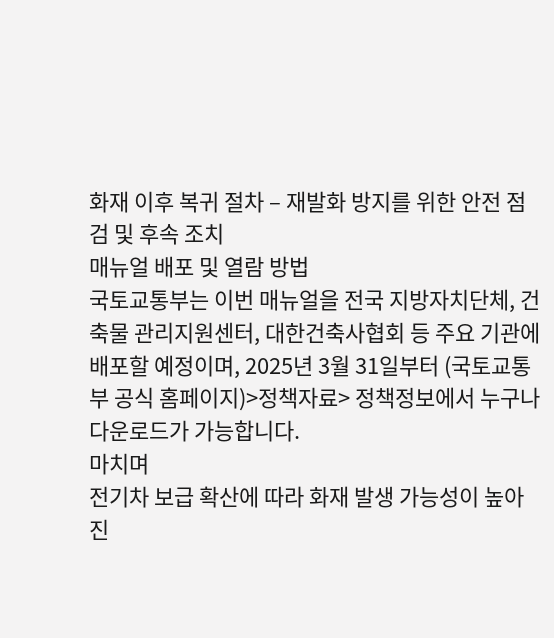화재 이후 복귀 절차 – 재발화 방지를 위한 안전 점검 및 후속 조치
매뉴얼 배포 및 열람 방법
국토교통부는 이번 매뉴얼을 전국 지방자치단체, 건축물 관리지원센터, 대한건축사협회 등 주요 기관에 배포할 예정이며, 2025년 3월 31일부터 (국토교통부 공식 홈페이지)>정책자료> 정책정보에서 누구나 다운로드가 가능합니다.
마치며
전기차 보급 확산에 따라 화재 발생 가능성이 높아진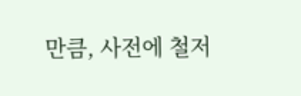만큼, 사전에 철저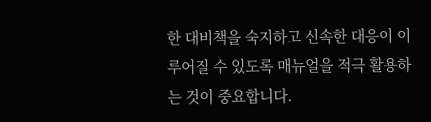한 대비책을 숙지하고 신속한 대응이 이루어질 수 있도록 매뉴얼을 적극 활용하는 것이 중요합니다.